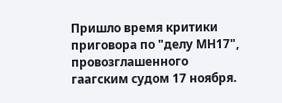Пришло время критики приговора по "делу МН17", провозглашенного гаагским судом 17 ноября.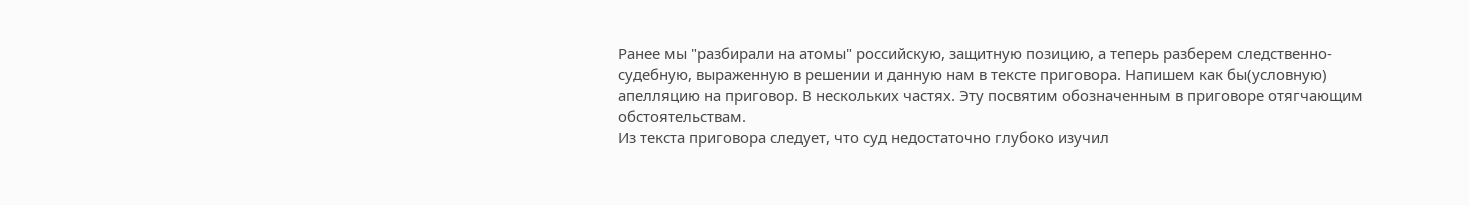Ранее мы "разбирали на атомы" российскую, защитную позицию, а теперь разберем следственно-судебную, выраженную в решении и данную нам в тексте приговора. Напишем как бы(условную) апелляцию на приговор. В нескольких частях. Эту посвятим обозначенным в приговоре отягчающим обстоятельствам.
Из текста приговора следует, что суд недостаточно глубоко изучил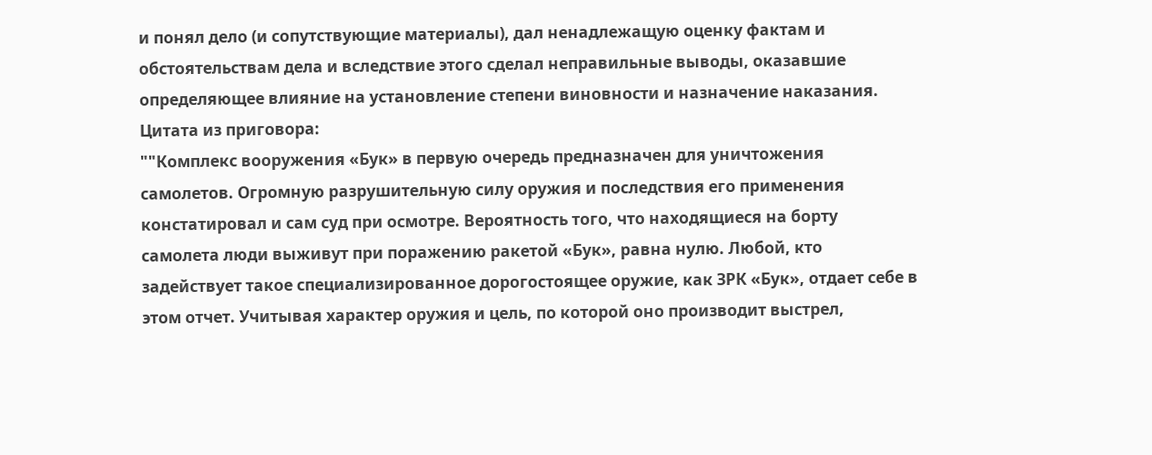и понял дело (и сопутствующие материалы), дал ненадлежащую оценку фактам и обстоятельствам дела и вследствие этого сделал неправильные выводы, оказавшие определяющее влияние на установление степени виновности и назначение наказания.
Цитата из приговора:
""Комплекс вооружения «Бук» в первую очередь предназначен для уничтожения самолетов. Огромную разрушительную силу оружия и последствия его применения констатировал и сам суд при осмотре. Вероятность того, что находящиеся на борту самолета люди выживут при поражению ракетой «Бук», равна нулю. Любой, кто задействует такое специализированное дорогостоящее оружие, как ЗРК «Бук», отдает себе в этом отчет. Учитывая характер оружия и цель, по которой оно производит выстрел,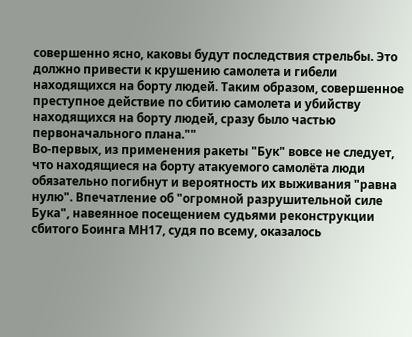совершенно ясно, каковы будут последствия стрельбы. Это должно привести к крушению самолета и гибели находящихся на борту людей. Таким образом, совершенное преступное действие по сбитию самолета и убийству находящихся на борту людей, сразу было частью первоначального плана.""
Во-первых, из применения ракеты "Бук" вовсе не следует, что находящиеся на борту атакуемого самолёта люди обязательно погибнут и вероятность их выживания "равна нулю". Впечатление об "огромной разрушительной силе Бука", навеянное посещением судьями реконструкции сбитого Боинга МН17, судя по всему, оказалось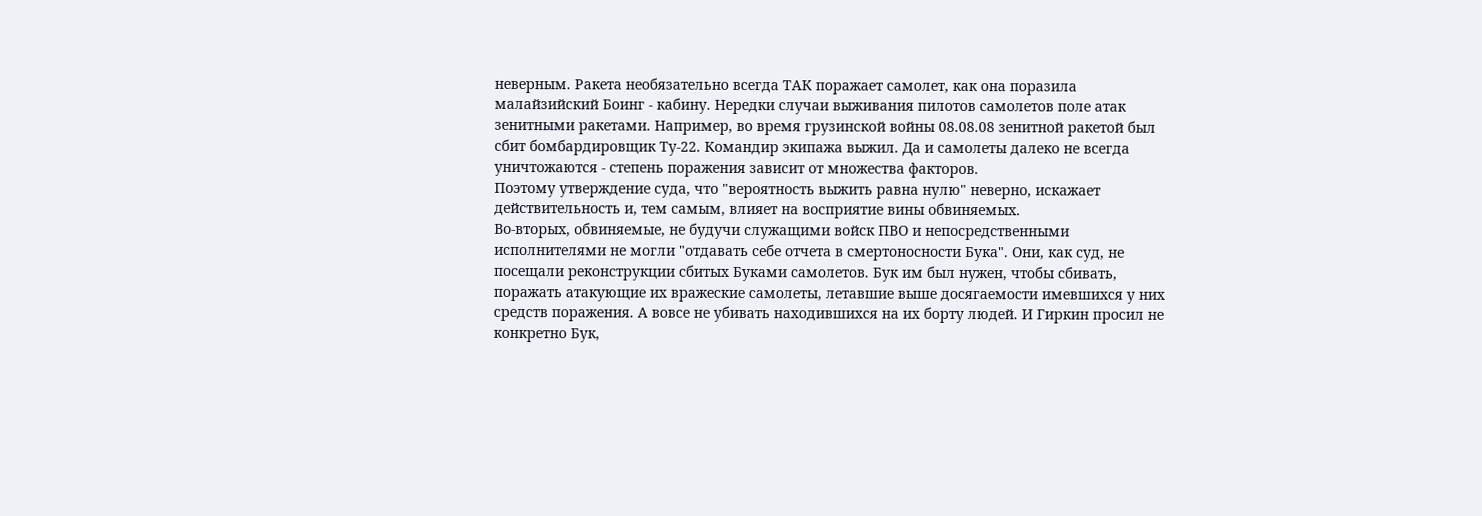неверным. Ракета необязательно всегда ТАК поражает самолет, как она поразила малайзийский Боинг - кабину. Нередки случаи выживания пилотов самолетов поле атак зенитными ракетами. Например, во время грузинской войны 08.08.08 зенитной ракетой был сбит бомбардировщик Ту-22. Командир экипажа выжил. Да и самолеты далеко не всегда уничтожаются - степень поражения зависит от множества факторов.
Поэтому утверждение суда, что "вероятность выжить равна нулю" неверно, искажает действительность и, тем самым, влияет на восприятие вины обвиняемых.
Во-вторых, обвиняемые, не будучи служащими войск ПВО и непосредственными исполнителями не могли "отдавать себе отчета в смертоносности Бука". Они, как суд, не посещали реконструкции сбитых Буками самолетов. Бук им был нужен, чтобы сбивать, поражать атакующие их вражеские самолеты, летавшие выше досягаемости имевшихся у них средств поражения. А вовсе не убивать находившихся на их борту людей. И Гиркин просил не конкретно Бук,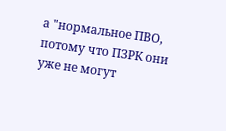а "нормальное ПВО, потому что ПЗРК они уже не могут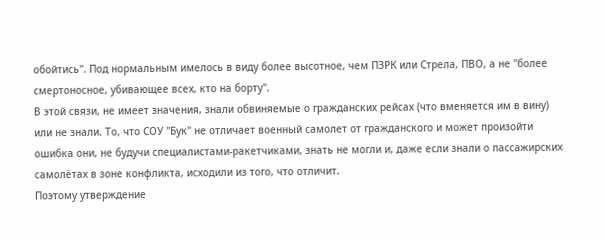обойтись". Под нормальным имелось в виду более высотное, чем ПЗРК или Стрела, ПВО, а не "более смертоносное, убивающее всех, кто на борту".
В этой связи, не имеет значения, знали обвиняемые о гражданских рейсах (что вменяется им в вину) или не знали. То, что СОУ "Бук" не отличает военный самолет от гражданского и может произойти ошибка они, не будучи специалистами-ракетчиками, знать не могли и, даже если знали о пассажирских самолётах в зоне конфликта, исходили из того, что отличит.
Поэтому утверждение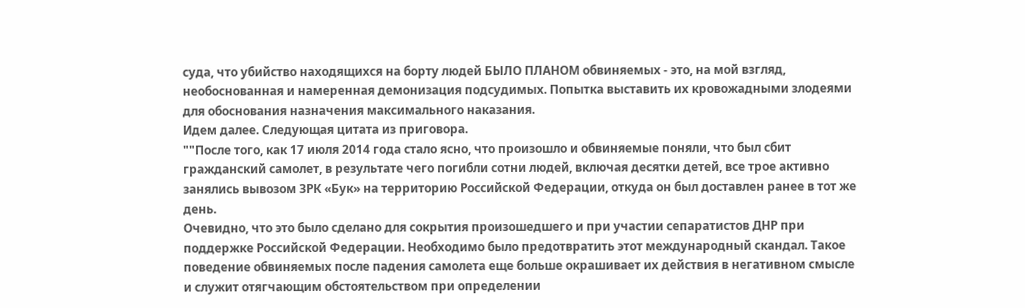суда, что убийство находящихся на борту людей БЫЛО ПЛАНОМ обвиняемых - это, на мой взгляд, необоснованная и намеренная демонизация подсудимых. Попытка выставить их кровожадными злодеями для обоснования назначения максимального наказания.
Идем далее. Следующая цитата из приговора.
""После того, как 17 июля 2014 года стало ясно, что произошло и обвиняемые поняли, что был сбит гражданский самолет, в результате чего погибли сотни людей, включая десятки детей, все трое активно занялись вывозом ЗРК «Бук» на территорию Российской Федерации, откуда он был доставлен ранее в тот же день.
Очевидно, что это было сделано для сокрытия произошедшего и при участии сепаратистов ДНР при поддержке Российской Федерации. Необходимо было предотвратить этот международный скандал. Такое поведение обвиняемых после падения самолета еще больше окрашивает их действия в негативном смысле и служит отягчающим обстоятельством при определении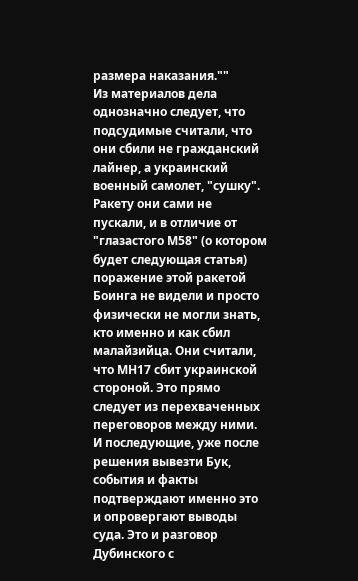размера наказания.""
Из материалов дела однозначно следует, что подсудимые считали, что они сбили не гражданский лайнер, а украинский военный самолет, "сушку". Ракету они сами не пускали, и в отличие от "глазастого М58" (о котором будет следующая статья) поражение этой ракетой Боинга не видели и просто физически не могли знать, кто именно и как сбил малайзийца. Они считали, что МН17 сбит украинской стороной. Это прямо следует из перехваченных переговоров между ними.
И последующие, уже после решения вывезти Бук, события и факты подтверждают именно это и опровергают выводы суда. Это и разговор Дубинского с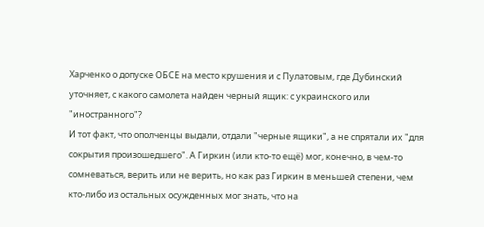Харченко о допуске ОБСЕ на место крушения и с Пулатовым, где Дубинский уточняет, с какого самолета найден черный ящик: с украинского или "иностранного"?
И тот факт, что ополченцы выдали, отдали "черные ящики", а не спрятали их "для сокрытия произошедшего". А Гиркин (или кто-то ещё) мог, конечно, в чем-то сомневаться, верить или не верить, но как раз Гиркин в меньшей степени, чем кто-либо из остальных осужденных мог знать, что на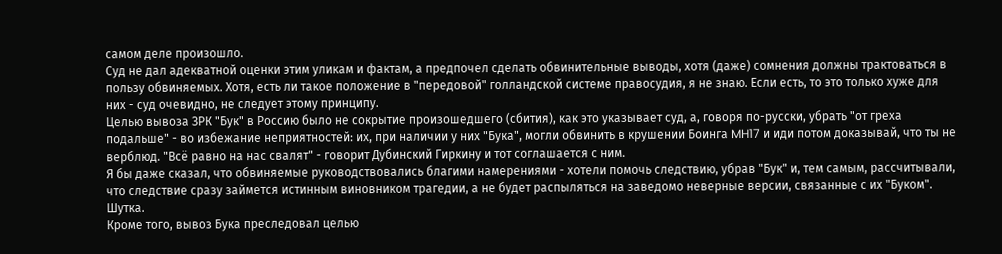самом деле произошло.
Суд не дал адекватной оценки этим уликам и фактам, а предпочел сделать обвинительные выводы, хотя (даже) сомнения должны трактоваться в пользу обвиняемых. Хотя, есть ли такое положение в "передовой" голландской системе правосудия, я не знаю. Если есть, то это только хуже для них - суд очевидно, не следует этому принципу.
Целью вывоза ЗРК "Бук" в Россию было не сокрытие произошедшего (сбития), как это указывает суд, а, говоря по-русски, убрать "от греха подальше" - во избежание неприятностей: их, при наличии у них "Бука", могли обвинить в крушении Боинга MH17 и иди потом доказывай, что ты не верблюд. "Всё равно на нас свалят" - говорит Дубинский Гиркину и тот соглашается с ним.
Я бы даже сказал, что обвиняемые руководствовались благими намерениями - хотели помочь следствию, убрав "Бук" и, тем самым, рассчитывали, что следствие сразу займется истинным виновником трагедии, а не будет распыляться на заведомо неверные версии, связанные с их "Буком". Шутка.
Кроме того, вывоз Бука преследовал целью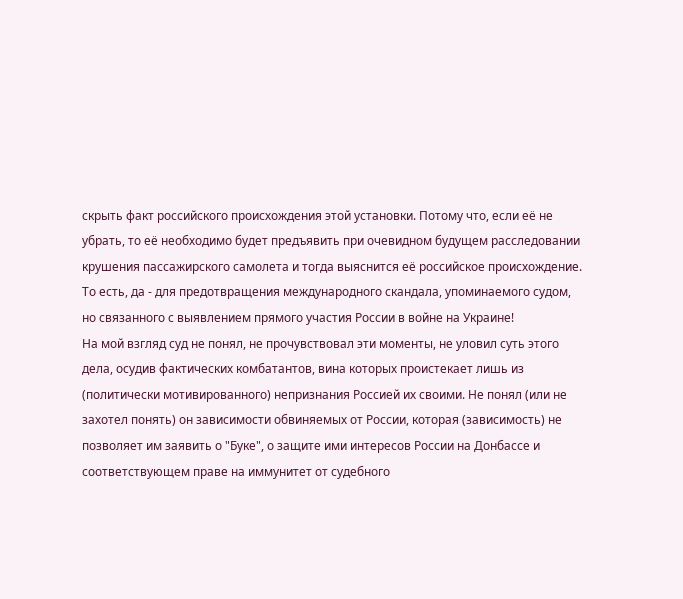скрыть факт российского происхождения этой установки. Потому что, если её не убрать, то её необходимо будет предъявить при очевидном будущем расследовании крушения пассажирского самолета и тогда выяснится её российское происхождение. То есть, да - для предотвращения международного скандала, упоминаемого судом, но связанного с выявлением прямого участия России в войне на Украине!
На мой взгляд суд не понял, не прочувствовал эти моменты, не уловил суть этого дела, осудив фактических комбатантов, вина которых проистекает лишь из (политически мотивированного) непризнания Россией их своими. Не понял (или не захотел понять) он зависимости обвиняемых от России, которая (зависимость) не позволяет им заявить о "Буке", о защите ими интересов России на Донбассе и соответствующем праве на иммунитет от судебного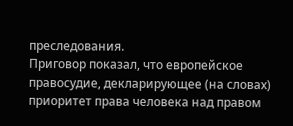преследования.
Приговор показал, что европейское правосудие, декларирующее (на словах) приоритет права человека над правом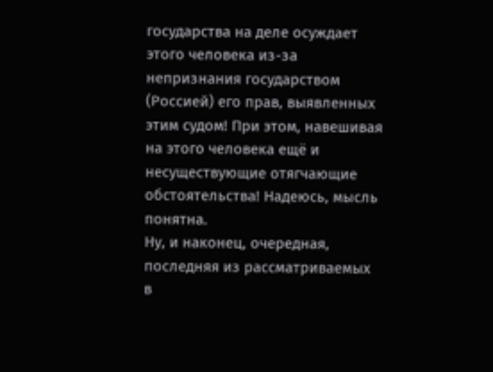государства на деле осуждает этого человека из-за непризнания государством (Россией) его прав, выявленных этим судом! При этом, навешивая на этого человека ещё и несуществующие отягчающие обстоятельства! Надеюсь, мысль понятна.
Ну, и наконец, очередная, последняя из рассматриваемых в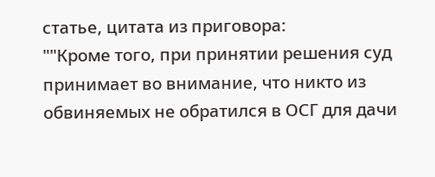статье, цитата из приговора:
""Кроме того, при принятии решения суд принимает во внимание, что никто из обвиняемых не обратился в ОСГ для дачи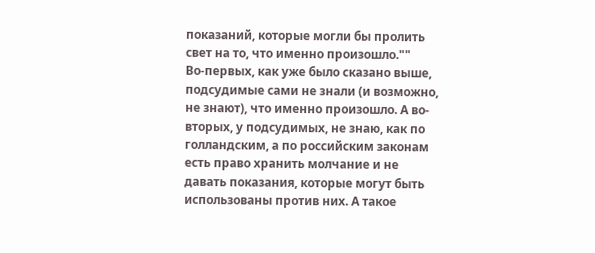показаний, которые могли бы пролить свет на то, что именно произошло.""
Во-первых, как уже было сказано выше, подсудимые сами не знали (и возможно, не знают), что именно произошло. А во-вторых, у подсудимых, не знаю, как по голландским, а по российским законам есть право хранить молчание и не давать показания, которые могут быть использованы против них. А такое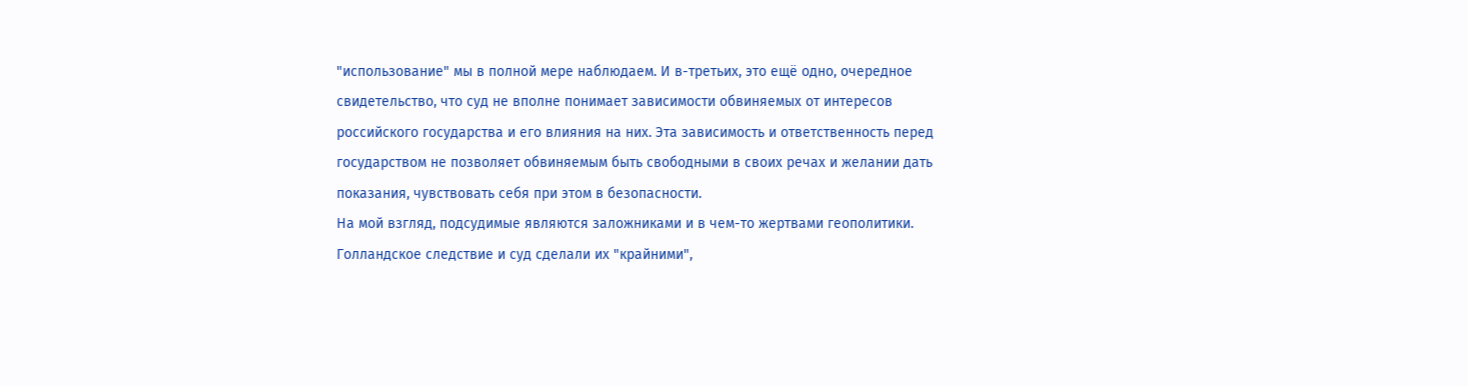"использование" мы в полной мере наблюдаем. И в-третьих, это ещё одно, очередное свидетельство, что суд не вполне понимает зависимости обвиняемых от интересов российского государства и его влияния на них. Эта зависимость и ответственность перед государством не позволяет обвиняемым быть свободными в своих речах и желании дать показания, чувствовать себя при этом в безопасности.
На мой взгляд, подсудимые являются заложниками и в чем-то жертвами геополитики. Голландское следствие и суд сделали их "крайними",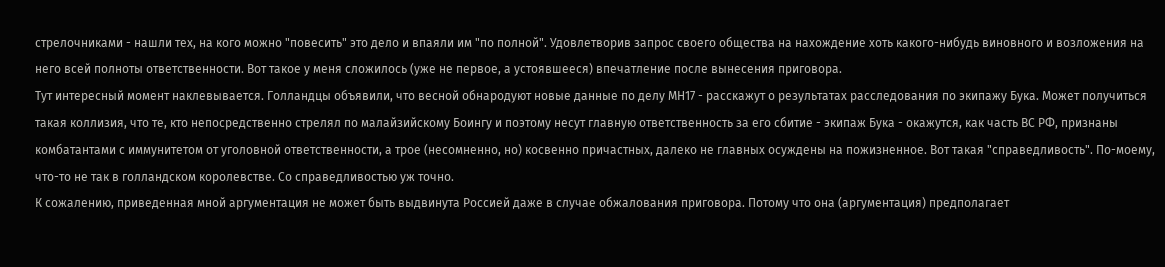стрелочниками - нашли тех, на кого можно "повесить" это дело и впаяли им "по полной". Удовлетворив запрос своего общества на нахождение хоть какого-нибудь виновного и возложения на него всей полноты ответственности. Вот такое у меня сложилось (уже не первое, а устоявшееся) впечатление после вынесения приговора.
Тут интересный момент наклевывается. Голландцы объявили, что весной обнародуют новые данные по делу МН17 - расскажут о результатах расследования по экипажу Бука. Может получиться такая коллизия, что те, кто непосредственно стрелял по малайзийскому Боингу и поэтому несут главную ответственность за его сбитие - экипаж Бука - окажутся, как часть ВС РФ, признаны комбатантами с иммунитетом от уголовной ответственности, а трое (несомненно, но) косвенно причастных, далеко не главных осуждены на пожизненное. Вот такая "справедливость". По-моему, что-то не так в голландском королевстве. Со справедливостью уж точно.
К сожалению, приведенная мной аргументация не может быть выдвинута Россией даже в случае обжалования приговора. Потому что она (аргументация) предполагает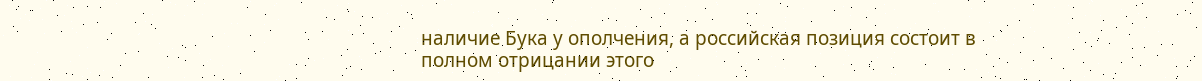наличие Бука у ополчения, а российская позиция состоит в полном отрицании этого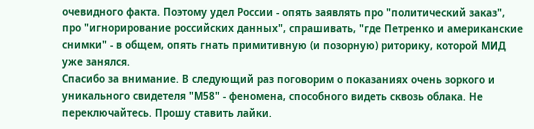очевидного факта. Поэтому удел России - опять заявлять про "политический заказ", про "игнорирование российских данных", спрашивать, "где Петренко и американские снимки" - в общем, опять гнать примитивную (и позорную) риторику, которой МИД уже занялся.
Спасибо за внимание. В следующий раз поговорим о показаниях очень зоркого и уникального свидетеля "М58" - феномена, способного видеть сквозь облака. Не переключайтесь. Прошу ставить лайки.